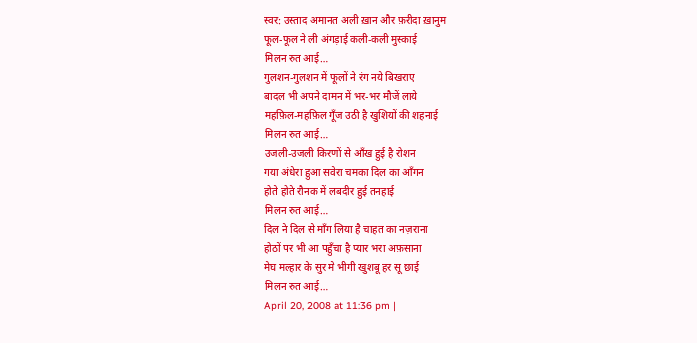स्वर: उस्ताद अमानत अली ख़ान और फ़रीदा ख़ानुम
फूल-फूल ने ली अंगड़ाई कली-कली मुस्काई
मिलन रुत आई…
गुलशन-गुलशन में फूलों ने रंग नये बिखराए
बादल भी अपने दामन में भर-भर मौजें लाये
महफ़िल-महफ़िल गूँज उठी है खुशियों की शहनाई
मिलन रुत आई…
उजली-उजली किरणों से आँख हुई है रोशन
गया अंधेरा हुआ सवेरा चमका दिल का आँगन
होते होते रौनक में लबदीर हुई तनहाई
मिलन रुत आई…
दिल ने दिल से माँग लिया है चाहत का नज़राना
होठों पर भी आ पहुँचा है प्यार भरा अफ़साना
मेघ मल्हार के सुर मे भीगी खुशबू हर सू छाई
मिलन रुत आई…
April 20, 2008 at 11:36 pm |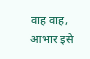वाह वाह, आभार इसे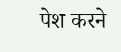पेश करने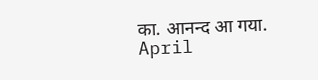का. आनन्द आ गया.
April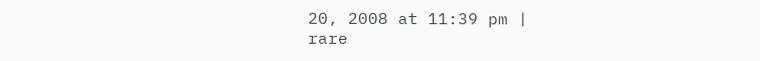20, 2008 at 11:39 pm |
rare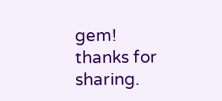gem!
thanks for sharing.